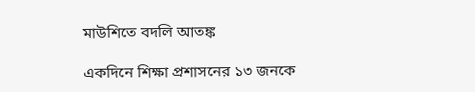মাউশিতে বদলি আতঙ্ক

একদিনে শিক্ষা প্রশাসনের ১৩ জনকে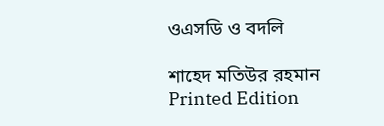ওএসডি ও বদলি

শাহেদ মতিউর রহমান
Printed Edition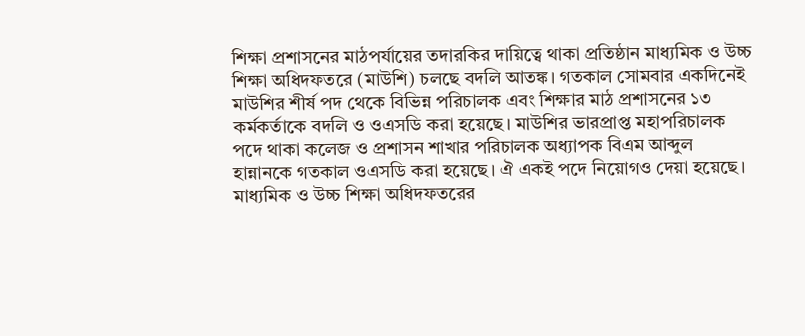শিক্ষা প্রশাসনের মাঠপর্যায়ের তদারকির দায়িত্বে থাকা প্রতিষ্ঠান মাধ্যমিক ও উচ্চ শিক্ষা অধিদফতরে (মাউশি) চলছে বদলি আতঙ্ক। গতকাল সোমবার একদিনেই মাউশির শীর্ষ পদ থেকে বিভিন্ন পরিচালক এবং শিক্ষার মাঠ প্রশাসনের ১৩ কর্মকর্তাকে বদলি ও ওএসডি করা হয়েছে। মাউশির ভারপ্রাপ্ত মহাপরিচালক পদে থাকা কলেজ ও প্রশাসন শাখার পরিচালক অধ্যাপক বিএম আব্দুল হান্নানকে গতকাল ওএসডি করা হয়েছে। ঐ একই পদে নিয়োগও দেয়া হয়েছে। মাধ্যমিক ও উচ্চ শিক্ষা অধিদফতরের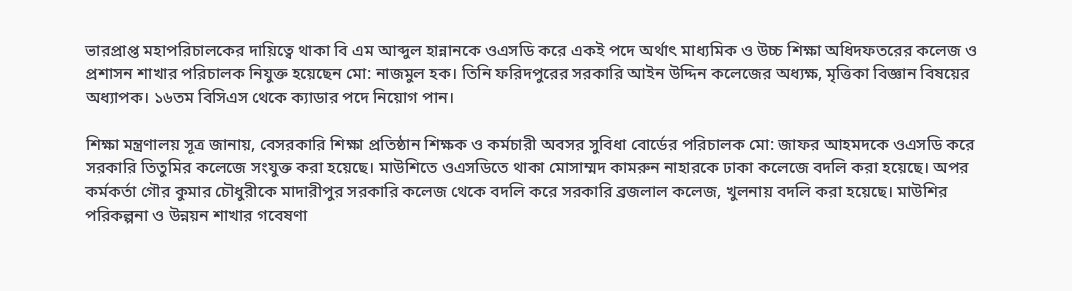ভারপ্রাপ্ত মহাপরিচালকের দায়িত্বে থাকা বি এম আব্দুল হান্নানকে ওএসডি করে একই পদে অর্থাৎ মাধ্যমিক ও উচ্চ শিক্ষা অধিদফতরের কলেজ ও প্রশাসন শাখার পরিচালক নিযুক্ত হয়েছেন মো: নাজমুল হক। তিনি ফরিদপুরের সরকারি আইন উদ্দিন কলেজের অধ্যক্ষ, মৃত্তিকা বিজ্ঞান বিষয়ের অধ্যাপক। ১৬তম বিসিএস থেকে ক্যাডার পদে নিয়োগ পান।

শিক্ষা মন্ত্রণালয় সূত্র জানায়, বেসরকারি শিক্ষা প্রতিষ্ঠান শিক্ষক ও কর্মচারী অবসর সুবিধা বোর্ডের পরিচালক মো: জাফর আহমদকে ওএসডি করে সরকারি তিতুমির কলেজে সংযুক্ত করা হয়েছে। মাউশিতে ওএসডিতে থাকা মোসাম্মদ কামরুন নাহারকে ঢাকা কলেজে বদলি করা হয়েছে। অপর কর্মকর্তা গৌর কুমার চৌধুরীকে মাদারীপুর সরকারি কলেজ থেকে বদলি করে সরকারি ব্রজলাল কলেজ, খুলনায় বদলি করা হয়েছে। মাউশির পরিকল্পনা ও উন্নয়ন শাখার গবেষণা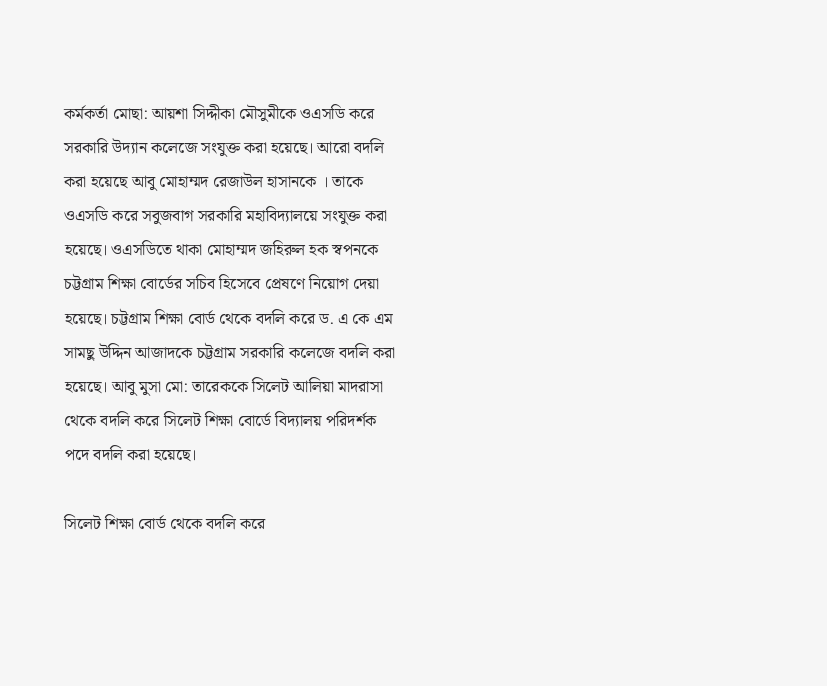কর্মকর্তা মোছা: আয়শা সিদ্দীকা মৌসুমীকে ওএসডি করে সরকারি উদ্যান কলেজে সংযুক্ত করা হয়েছে। আরো বদলি করা হয়েছে আবু মোহাম্মদ রেজাউল হাসানকে । তাকে ওএসডি করে সবুজবাগ সরকারি মহাবিদ্যালয়ে সংযুক্ত করা হয়েছে। ওএসডিতে থাকা মোহাম্মদ জহিরুল হক স্বপনকে চট্টগ্রাম শিক্ষা বোর্ডের সচিব হিসেবে প্রেষণে নিয়োগ দেয়া হয়েছে। চট্টগ্রাম শিক্ষা বোর্ড থেকে বদলি করে ড. এ কে এম সামছু উদ্দিন আজাদকে চট্টগ্রাম সরকারি কলেজে বদলি করা হয়েছে। আবু মুসা মো: তারেককে সিলেট আলিয়া মাদরাসা থেকে বদলি করে সিলেট শিক্ষা বোর্ডে বিদ্যালয় পরিদর্শক পদে বদলি করা হয়েছে।

সিলেট শিক্ষা বোর্ড থেকে বদলি করে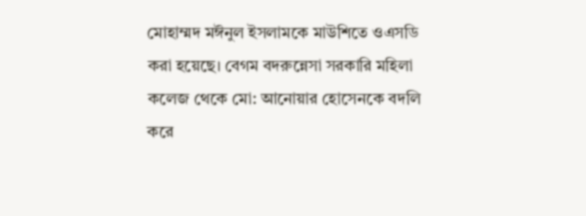মোহাম্মদ মঈনুল ইসলামকে মাউশিতে ওএসডি করা হয়েছে। বেগম বদরুন্নেসা সরকারি মহিলা কলেজ থেকে মো: আনোয়ার হোসেনকে বদলি করে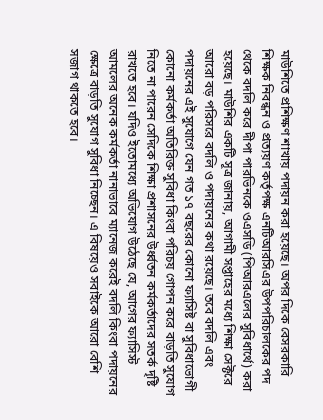মাউশিতে প্রশিক্ষণ শাখায় পদায়ন করা হয়েছে। অপর দিকে বেসরকারি শিক্ষক নিবন্ধন ও প্রত্যয়ণ কর্তৃপক্ষ এনটিআরসিএর উপপরিচালকের পদ থেকে বদলি করে দীপা পারভিনকে ওএসডি (পিআরএলের সুবিধার্থে) করা হয়েছে। মাউশির একটি সূত্র জানায়, আগামী সপ্তাহের মধ্যে শিক্ষা সেক্টরে আরো বড় পরিসরে বদলি ও পদায়নের কথা রয়েছে। তবে বদলি এবং পদায়নের এই সুযোগে যেন গত ১৭ বছরের কোনো ফ্যাসিষ্ট বা সুবিধাভোগী কোনো কর্মকর্তা অতিরিক্ত সুবিধা কিংবা পরিচয় গোপন করে বাড়তি সুযোগ নিতে না পারেন সেদিকে শিক্ষা প্রশাসনের উর্ধ্বতন কর্মকর্তাদের সতর্ক দৃষ্টি রাখতে হবে। যদিও ইতোমধ্যে অভিযোগ উঠেছে যে, আগের ফ্যাসিস্ট আমলের অনেক কর্মকর্তা নানাভাবে ম্যানেজ করেই বদলি কিংবা পদায়নের ক্ষেত্রে বাড়তি সুযোগ সুবিধা নিচ্ছেন। এ বিষয়েও সবাইকে আরো বেশি সজাগ থাকতে হবে।